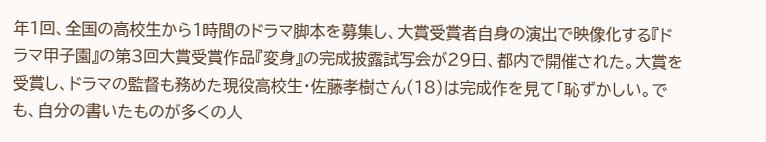年1回、全国の高校生から1時間のドラマ脚本を募集し、大賞受賞者自身の演出で映像化する『ドラマ甲子園』の第3回大賞受賞作品『変身』の完成披露試写会が29日、都内で開催された。大賞を受賞し、ドラマの監督も務めた現役高校生・佐藤孝樹さん(18)は完成作を見て「恥ずかしい。でも、自分の書いたものが多くの人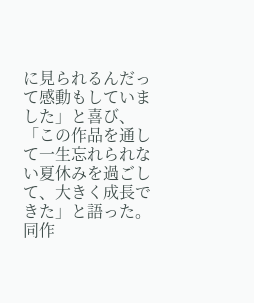に見られるんだって感動もしていました」と喜び、「この作品を通して一生忘れられない夏休みを過ごして、大きく成長できた」と語った。 同作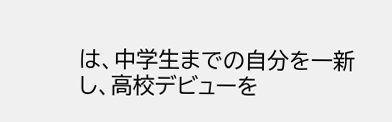は、中学生までの自分を一新し、高校デビューを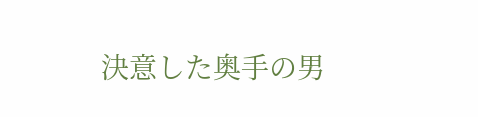決意した奥手の男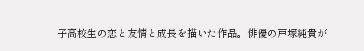子高校生の恋と友情と成長を描いた作品。俳優の戸塚純貴が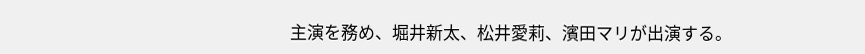主演を務め、堀井新太、松井愛莉、濱田マリが出演する。